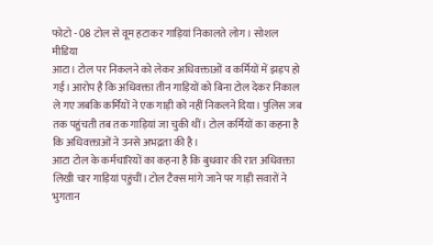फोटो - 08 टोल से वूम हटाकर गाड़ियां निकालते लोग। सोशल मीडिया
आटा। टोल पर निकलने को लेकर अधिवक्ताओं व कर्मियों में झड़प हो गई। आरोप है कि अधिवक्ता तीन गाड़ियों को बिना टोल देकर निकाल ले गए जबकि कर्मियों ने एक गाड़ी को नहीं निकलने दिया। पुलिस जब तक पहुंचती तब तक गाड़ियां जा चुकी थीं। टोल कर्मियों का कहना है कि अधिवक्ताओं ने उनसे अभद्रता की है।
आटा टोल के कर्मचारियों का कहना है कि बुधवार की रात अधिवक्ता लिखी चार गाड़ियां पहुंचीं। टोल टैक्स मांगे जाने पर गाड़ी सवारों ने भुगतान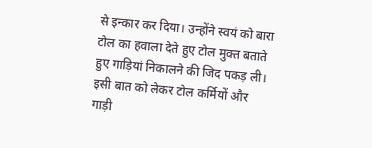से इन्कार कर दिया। उन्होंने स्वयं को बारा टोल का हवाला देते हुए टोल मुक्त बताते हुए गाड़ियां निकालने की जिद पकड़ ली।
इसी बात को लेकर टोल कर्मियों और गाड़ी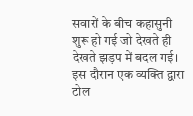सवारों के बीच कहासुनी शुरू हो गई जो देखते ही देखते झड़प में बदल गई। इस दौरान एक व्यक्ति द्वारा टोल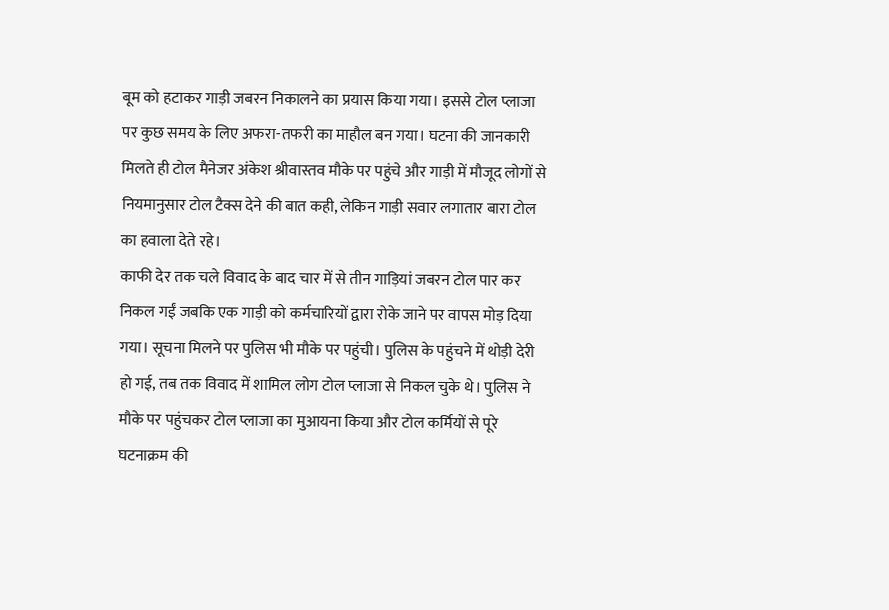बूम को हटाकर गाड़ी जबरन निकालने का प्रयास किया गया। इससे टोल प्लाजा पर कुछ समय के लिए अफरा-तफरी का माहौल बन गया। घटना की जानकारी मिलते ही टोल मैनेजर अंकेश श्रीवास्तव मौके पर पहुंचे और गाड़ी में मौजूद लोगों से नियमानुसार टोल टैक्स देने की बात कही, लेकिन गाड़ी सवार लगातार बारा टोल का हवाला देते रहे।
काफी देर तक चले विवाद के बाद चार में से तीन गाड़ियां जबरन टोल पार कर निकल गईं जबकि एक गाड़ी को कर्मचारियों द्वारा रोके जाने पर वापस मोड़ दिया गया। सूचना मिलने पर पुलिस भी मौके पर पहुंची। पुलिस के पहुंचने में थोड़ी देरी हो गई, तब तक विवाद में शामिल लोग टोल प्लाजा से निकल चुके थे। पुलिस ने मौके पर पहुंचकर टोल प्लाजा का मुआयना किया और टोल कर्मियों से पूरे घटनाक्रम की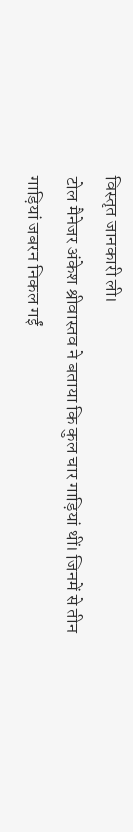विस्तृत जानकारी ली।
टोल मैनेजर अंकेश श्रीवास्तव ने बताया कि कुल चार गाड़ियां थीं। जिनमें से तीन गाड़ियां जबरन निकल गईं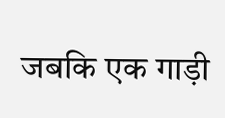जबकि एक गाड़ी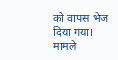को वापस भेज दिया गया। मामले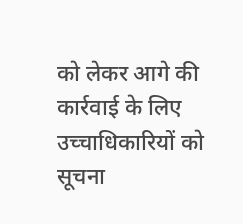को लेकर आगे की कार्रवाई के लिए उच्चाधिकारियों को सूचना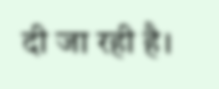दी जा रही है।